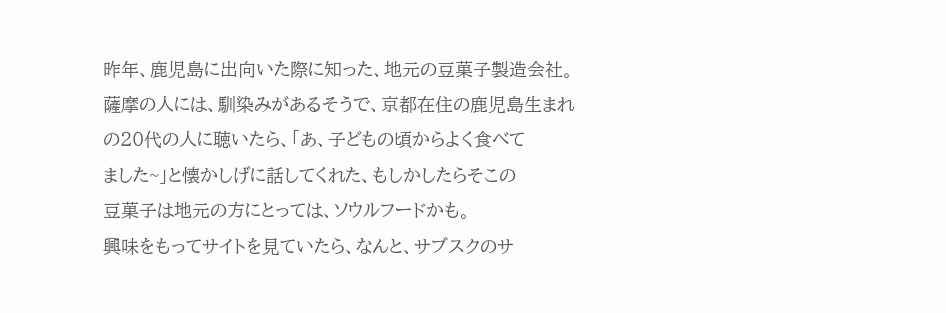昨年、鹿児島に出向いた際に知った、地元の豆菓子製造会社。
薩摩の人には、馴染みがあるそうで、京都在住の鹿児島生まれ
の20代の人に聴いたら、「あ、子どもの頃からよく食べて
ました~」と懐かしげに話してくれた、もしかしたらそこの
豆菓子は地元の方にとっては、ソウルフードかも。
興味をもってサイトを見ていたら、なんと、サブスクのサ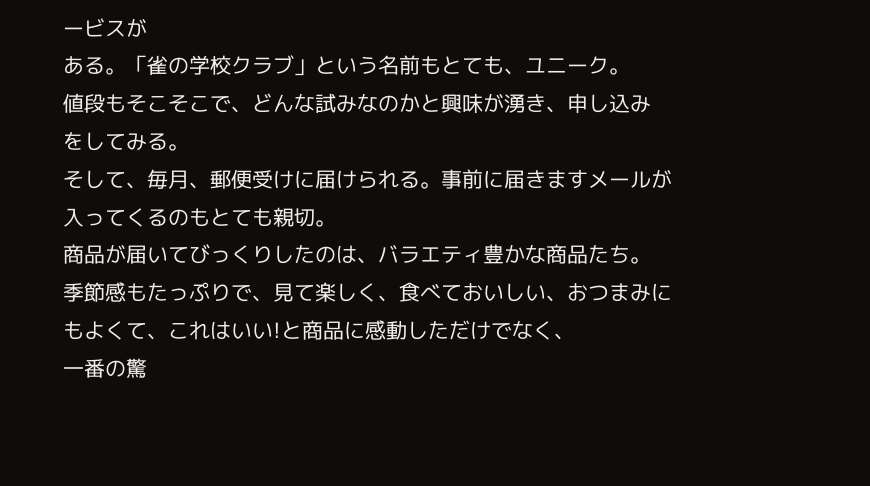ービスが
ある。「雀の学校クラブ」という名前もとても、ユニーク。
値段もそこそこで、どんな試みなのかと興味が湧き、申し込み
をしてみる。
そして、毎月、郵便受けに届けられる。事前に届きますメールが
入ってくるのもとても親切。
商品が届いてびっくりしたのは、バラエティ豊かな商品たち。
季節感もたっぷりで、見て楽しく、食べておいしい、おつまみに
もよくて、これはいい!と商品に感動しただけでなく、
一番の驚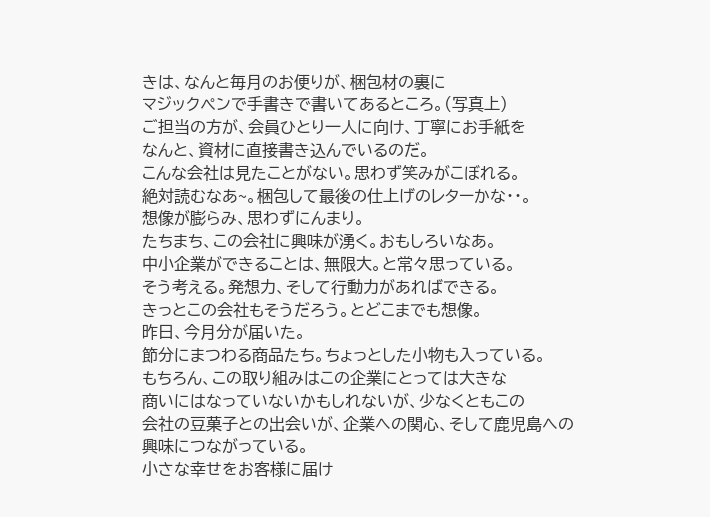きは、なんと毎月のお便りが、梱包材の裏に
マジックぺンで手書きで書いてあるところ。(写真上)
ご担当の方が、会員ひとり一人に向け、丁寧にお手紙を
なんと、資材に直接書き込んでいるのだ。
こんな会社は見たことがない。思わず笑みがこぼれる。
絶対読むなあ~。梱包して最後の仕上げのレターかな・・。
想像が膨らみ、思わずにんまり。
たちまち、この会社に興味が湧く。おもしろいなあ。
中小企業ができることは、無限大。と常々思っている。
そう考える。発想力、そして行動力があればできる。
きっとこの会社もそうだろう。とどこまでも想像。
昨日、今月分が届いた。
節分にまつわる商品たち。ちょっとした小物も入っている。
もちろん、この取り組みはこの企業にとっては大きな
商いにはなっていないかもしれないが、少なくともこの
会社の豆菓子との出会いが、企業への関心、そして鹿児島への
興味につながっている。
小さな幸せをお客様に届け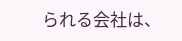られる会社は、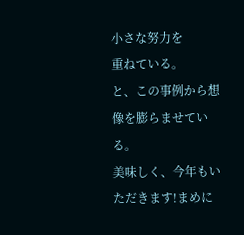小さな努力を
重ねている。
と、この事例から想像を膨らませている。
美味しく、今年もいただきます!まめに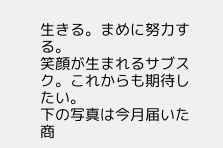生きる。まめに努力する。
笑顔が生まれるサブスク。これからも期待したい。
下の写真は今月届いた商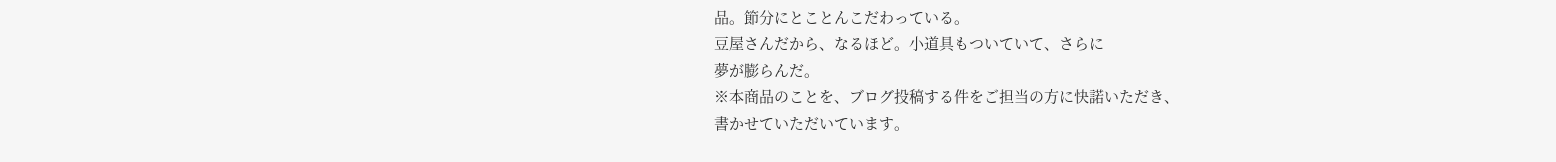品。節分にとことんこだわっている。
豆屋さんだから、なるほど。小道具もついていて、さらに
夢が膨らんだ。
※本商品のことを、ブログ投稿する件をご担当の方に快諾いただき、
書かせていただいています。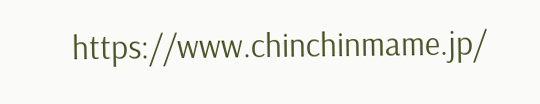https://www.chinchinmame.jp/